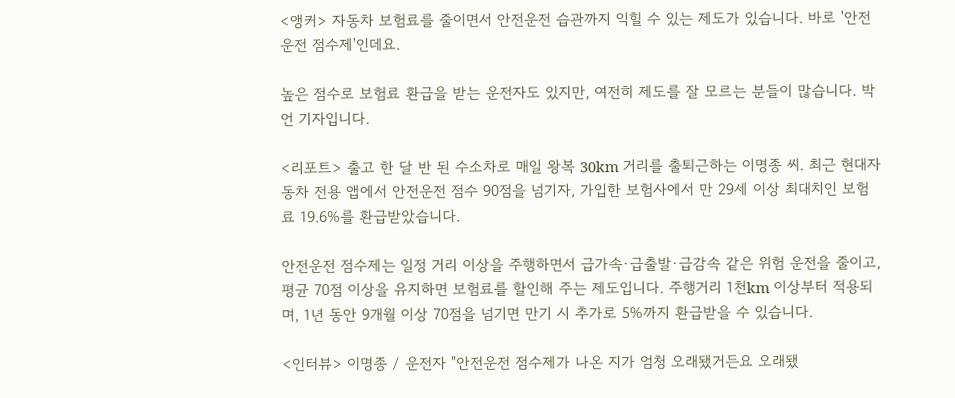<앵커> 자동차 보험료를 줄이면서 안전운전 습관까지 익힐 수 있는 제도가 있습니다. 바로 '안전운전 점수제'인데요.

높은 점수로 보험료 환급을 받는 운전자도 있지만, 여전히 제도를 잘 모르는 분들이 많습니다. 박언 기자입니다.

<리포트> 출고 한 달 반 된 수소차로 매일 왕복 30km 거리를 출퇴근하는 이명종 씨. 최근 현대자동차 전용 앱에서 안전운전 점수 90점을 넘기자, 가입한 보험사에서 만 29세 이상 최대치인 보험료 19.6%를 환급받았습니다.

안전운전 점수제는 일정 거리 이상을 주행하면서 급가속·급출발·급감속 같은 위험 운전을 줄이고, 평균 70점 이상을 유지하면 보험료를 할인해 주는 제도입니다. 주행거리 1천km 이상부터 적용되며, 1년 동안 9개월 이상 70점을 넘기면 만기 시 추가로 5%까지 환급받을 수 있습니다.

<인터뷰> 이명종 / 운전자 "안전운전 점수제가 나온 지가 엄청 오래됐거든요 오래됐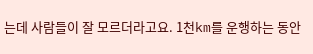는데 사람들이 잘 모르더라고요. 1천km를 운행하는 동안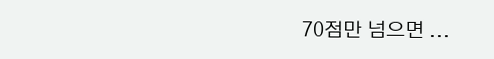70점만 넘으면 ...